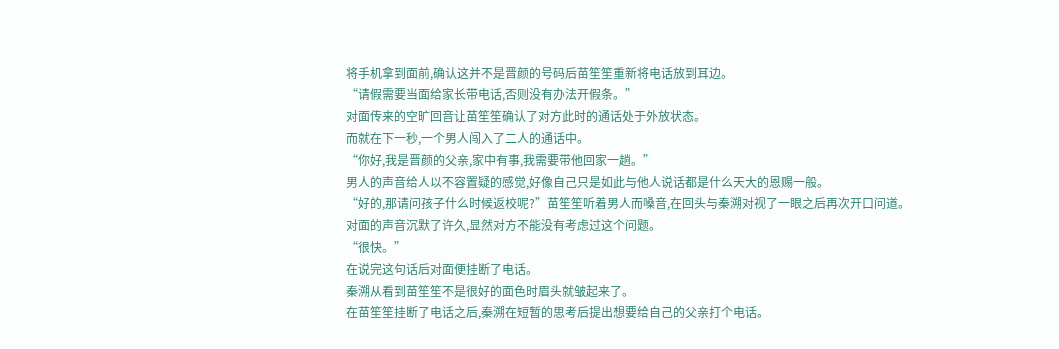将手机拿到面前,确认这并不是晋颜的号码后苗笙笙重新将电话放到耳边。
“请假需要当面给家长带电话,否则没有办法开假条。”
对面传来的空旷回音让苗笙笙确认了对方此时的通话处于外放状态。
而就在下一秒,一个男人闯入了二人的通话中。
“你好,我是晋颜的父亲,家中有事,我需要带他回家一趟。”
男人的声音给人以不容置疑的感觉,好像自己只是如此与他人说话都是什么天大的恩赐一般。
“好的,那请问孩子什么时候返校呢?”苗笙笙听着男人而嗓音,在回头与秦溯对视了一眼之后再次开口问道。
对面的声音沉默了许久,显然对方不能没有考虑过这个问题。
“很快。”
在说完这句话后对面便挂断了电话。
秦溯从看到苗笙笙不是很好的面色时眉头就皱起来了。
在苗笙笙挂断了电话之后,秦溯在短暂的思考后提出想要给自己的父亲打个电话。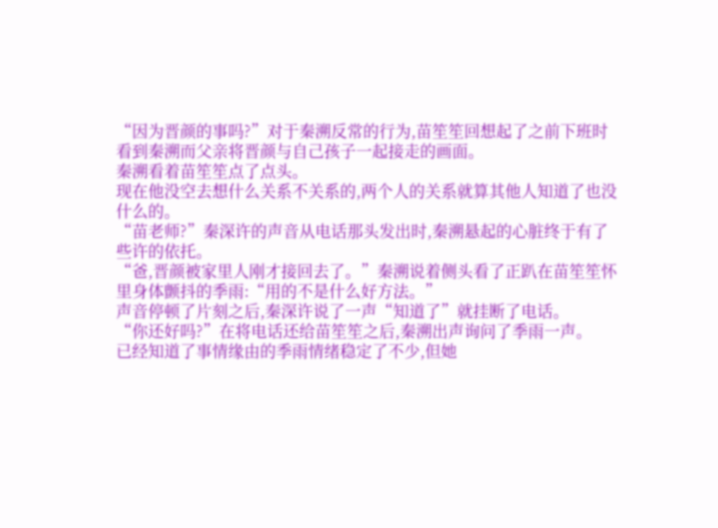“因为晋颜的事吗?”对于秦溯反常的行为,苗笙笙回想起了之前下班时看到秦溯而父亲将晋颜与自己孩子一起接走的画面。
秦溯看着苗笙笙点了点头。
现在他没空去想什么关系不关系的,两个人的关系就算其他人知道了也没什么的。
“苗老师?”秦深许的声音从电话那头发出时,秦溯悬起的心脏终于有了些许的依托。
“爸,晋颜被家里人刚才接回去了。”秦溯说着侧头看了正趴在苗笙笙怀里身体颤抖的季雨:“用的不是什么好方法。”
声音停顿了片刻之后,秦深许说了一声“知道了”就挂断了电话。
“你还好吗?”在将电话还给苗笙笙之后,秦溯出声询问了季雨一声。
已经知道了事情缘由的季雨情绪稳定了不少,但她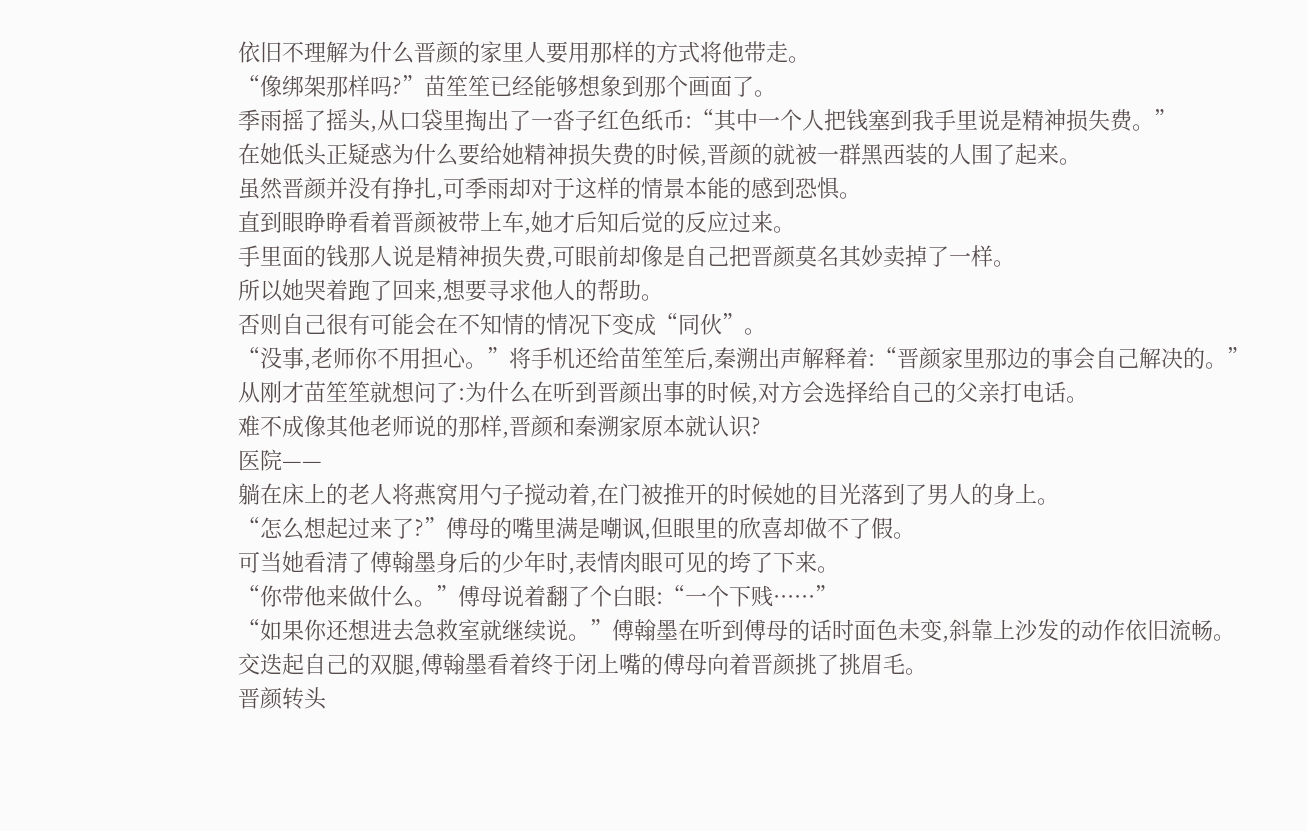依旧不理解为什么晋颜的家里人要用那样的方式将他带走。
“像绑架那样吗?”苗笙笙已经能够想象到那个画面了。
季雨摇了摇头,从口袋里掏出了一沓子红色纸币:“其中一个人把钱塞到我手里说是精神损失费。”
在她低头正疑惑为什么要给她精神损失费的时候,晋颜的就被一群黑西装的人围了起来。
虽然晋颜并没有挣扎,可季雨却对于这样的情景本能的感到恐惧。
直到眼睁睁看着晋颜被带上车,她才后知后觉的反应过来。
手里面的钱那人说是精神损失费,可眼前却像是自己把晋颜莫名其妙卖掉了一样。
所以她哭着跑了回来,想要寻求他人的帮助。
否则自己很有可能会在不知情的情况下变成“同伙”。
“没事,老师你不用担心。”将手机还给苗笙笙后,秦溯出声解释着:“晋颜家里那边的事会自己解决的。”
从刚才苗笙笙就想问了:为什么在听到晋颜出事的时候,对方会选择给自己的父亲打电话。
难不成像其他老师说的那样,晋颜和秦溯家原本就认识?
医院——
躺在床上的老人将燕窝用勺子搅动着,在门被推开的时候她的目光落到了男人的身上。
“怎么想起过来了?”傅母的嘴里满是嘲讽,但眼里的欣喜却做不了假。
可当她看清了傅翰墨身后的少年时,表情肉眼可见的垮了下来。
“你带他来做什么。”傅母说着翻了个白眼:“一个下贱······”
“如果你还想进去急救室就继续说。”傅翰墨在听到傅母的话时面色未变,斜靠上沙发的动作依旧流畅。
交迭起自己的双腿,傅翰墨看着终于闭上嘴的傅母向着晋颜挑了挑眉毛。
晋颜转头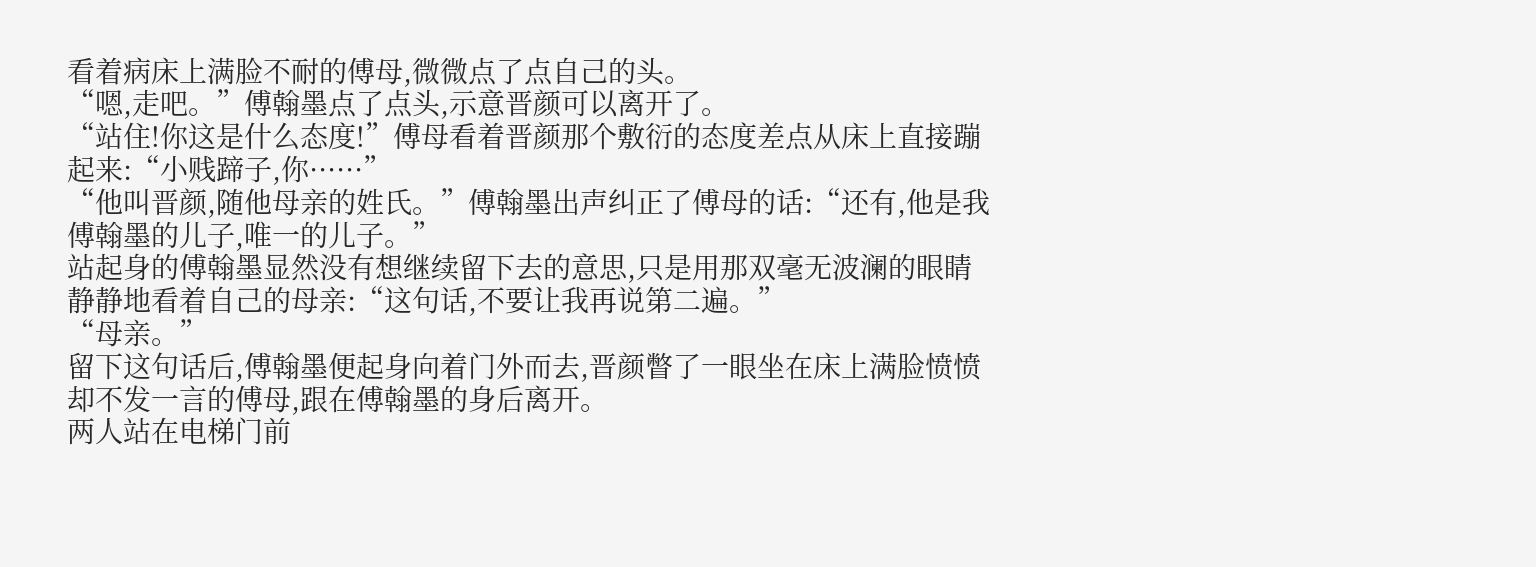看着病床上满脸不耐的傅母,微微点了点自己的头。
“嗯,走吧。”傅翰墨点了点头,示意晋颜可以离开了。
“站住!你这是什么态度!”傅母看着晋颜那个敷衍的态度差点从床上直接蹦起来:“小贱蹄子,你······”
“他叫晋颜,随他母亲的姓氏。”傅翰墨出声纠正了傅母的话:“还有,他是我傅翰墨的儿子,唯一的儿子。”
站起身的傅翰墨显然没有想继续留下去的意思,只是用那双毫无波澜的眼睛静静地看着自己的母亲:“这句话,不要让我再说第二遍。”
“母亲。”
留下这句话后,傅翰墨便起身向着门外而去,晋颜瞥了一眼坐在床上满脸愤愤却不发一言的傅母,跟在傅翰墨的身后离开。
两人站在电梯门前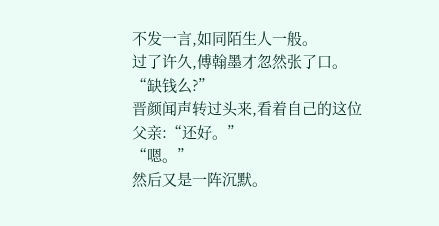不发一言,如同陌生人一般。
过了许久,傅翰墨才忽然张了口。
“缺钱么?”
晋颜闻声转过头来,看着自己的这位父亲:“还好。”
“嗯。”
然后又是一阵沉默。